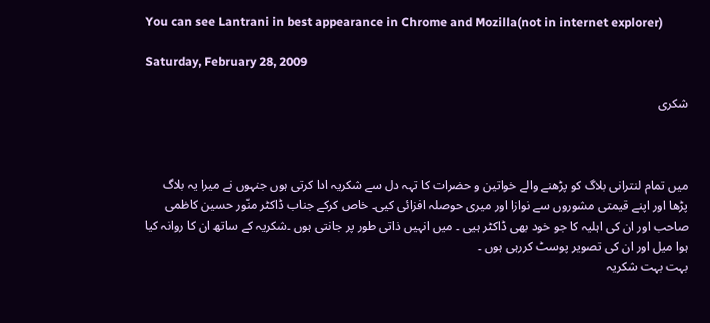You can see Lantrani in best appearance in Chrome and Mozilla(not in internet explorer)

Saturday, February 28, 2009

شکری



میں تمام لنترانی بلاگ کو پڑھنے والے خواتین و حضرات کا تہہ دل سے شکریہ ادا کرتی ہوں جنہوں نے میرا یہ بلاگ پڑھا اور اپنے قیمتی مشوروں سے نوازا اور میری حوصلہ افزائی کیی۔ خاص کرکے جناب ڈاکٹر منّور حسین کاظمی صاحب اور ان کی اہلیہ کا جو خود بھی ڈاکٹر ہیی ۔ میں انہیں ذاتی طور پر جانتی ہوں ۔شکریہ کے ساتھ ان کا روانہ کیا ہوا میل اور ان کی تصویر پوسٹ کررہی ہوں ۔
بہت بہت شکریہ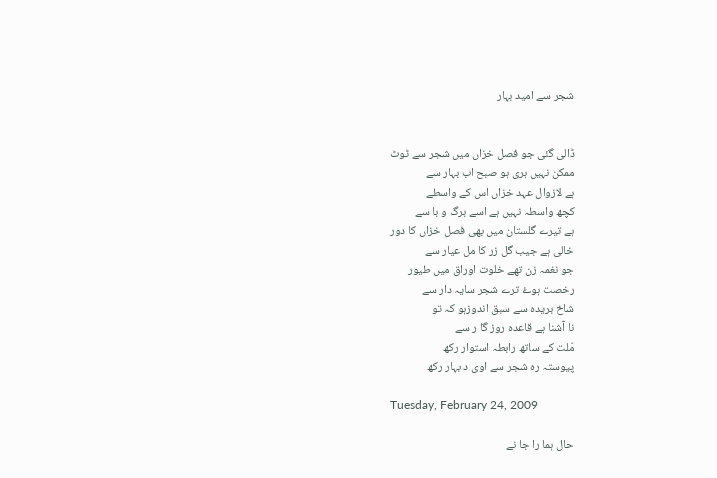شجر سے امید بہار


ڈالی گئی جو فصل خزاں میں شجر سے ٹوٹ
ممکن نہیں ہری ہو صبح اب بہار سے
ہے لازوال عہد خزاں اس کے واسطے
کچھ واسطہ نہیں ہے اسے برگ و با سے
ہے تیرے گلستان میں بھی فصل خزاں کا دور
خالی ہے جیب گل زر کا مل عیار سے
جو نغمہ زن تھے خلوت اوراق میں طیور
رخصت ہوۓ ترے شجر سایہ دار سے
شاخ بریدہ سے سبق اندوزہو کہ تو
نا آشنا ہے قاعدہ روز گا ر سے
مّلت کے ساتھ رابطہ استوار رکھ
پیوستہ رہ شجر سے اوی د بہار رکھ

Tuesday, February 24, 2009

حال ہما را جا نے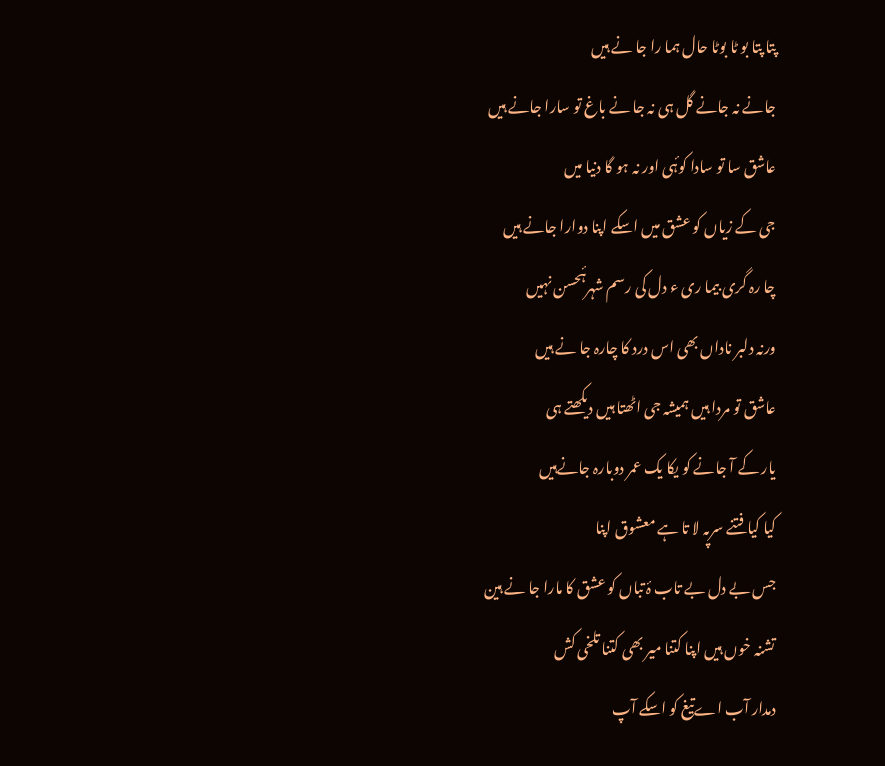پتا پتا بو ٹا بوٹا حال ہما را جا نے ہیں
جانے نہ جانے گل ہی نہ جا نے باغ تو سارا جانے ہیں
عاشق سا تو سادا کوۂی اور نہ ہو گا دنیا میں
جی کے زیاں کو عشق میں اسکے اپنا دوارا جانے ہیں
چا رہ گری بیما ری ء دل کی رسم شہرۂحسن نہیں
ورنہ دلبر ناداں بھی اس درد کا چارہ جا نے ہیں
عاشق تو مردا ہیں ہمیشہ جی اٹھتا ہیں دیکھتے ہی
یار کے آ جانے کو یکا یک عمر دوبارہ جانےہیں
کیا کیا فتنے سرپہ لا تا ہے معشوق اپنا
جس بے دل بے تاب ۂ تباں کو عشق کا مارا جا نے ہین
تشنہ خوں ہیں اپنا کتنا میر بھی کتنا تلخی کش
دمدار آب اےتیغ کو اسکے آپ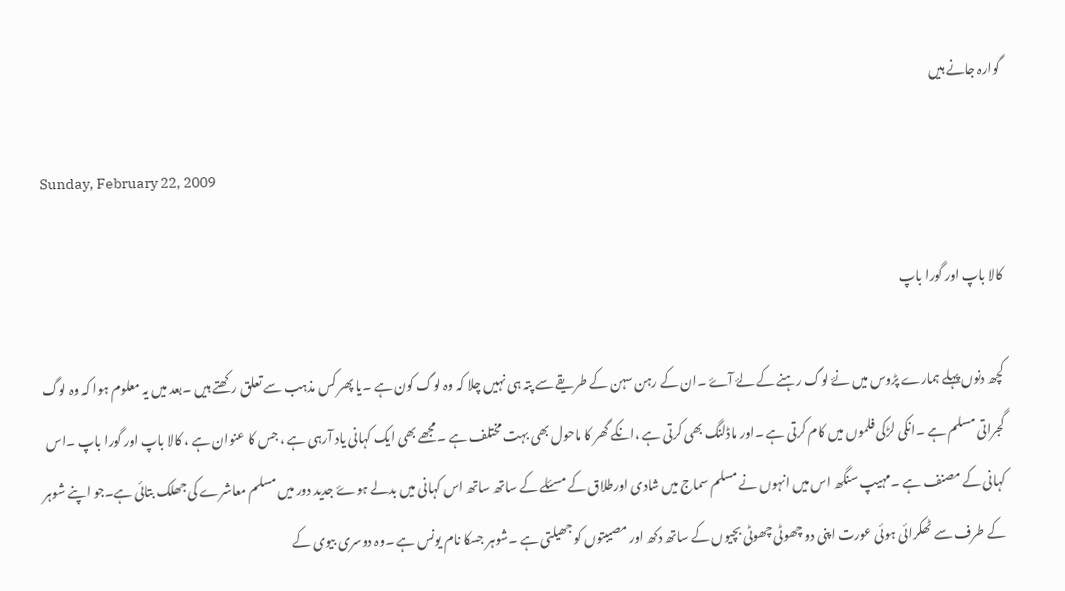گوارہ جانے ہیں

Sunday, February 22, 2009

کالا باپ اور گورا باپ

کچھ دنوں پہلے ہمارے پڑوس میں نۓ لوگ رہنے کے لۓ آۓ ۔ان کے رہن سہن کے طریقے سے پتہ ہی نہیں چلا کہ وہ لوگ کون ہے ۔یا پھر کس مذہب سے تعلق رکھتے ہیں ۔بعد میں یہ معلوم ہوا کہ وہ لوگ گجراتی مسلم ہے ۔انکی لڑکی فلموں میں کام کرتی ہے ۔اور ماڈلنگ بھی کرتی ہے ،انکے گھر کا ماحول بھی بہت مختلف ہے ۔مجھے بھی ایک کہانی یاد آرہی ہے ، جس کا عنوان ہے ، کالا باپ اور گورا باپ ۔اس کہانی کے مصنف ہے ۔مہیپ سنگھ اس میں انہوں نے مسلم سماج میں شادی اورطلاق کے مسئلے کے ساتھ ساتھ اس کہانی میں بدلے ہوۓ جدید دور میں مسلم معاشرے کی جھلک بتائی ہے۔جو اپنے شوہر کے طرف سے ٹھکرائی ہوئی عورت اپنی دو چھوٹی چھوٹی بچیوں کے ساتھ دکھ اور مصیبتوں کو جھیلتی ہے ۔شوہر جسکا نام یونس ہے ۔وہ دوسری بیوی کے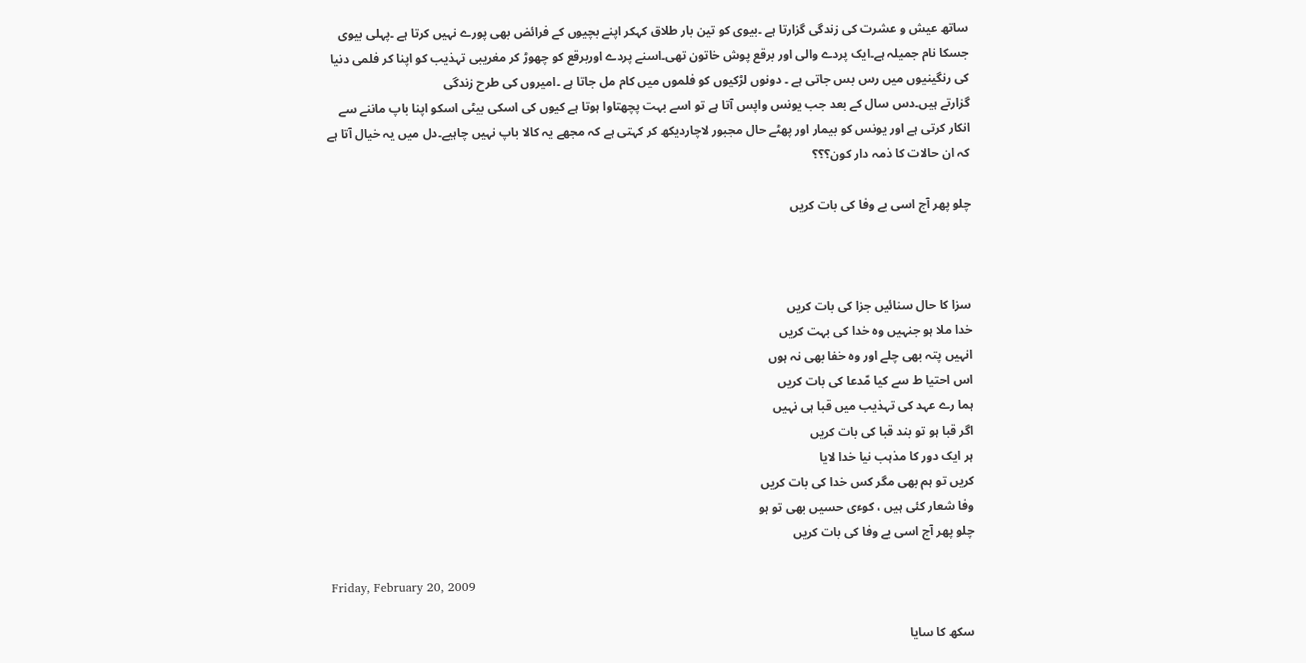ساتھ عیش و عشرت کی زندگی گزارتا ہے ۔بیوی کو تین بار طلاق کہکر اپنے بچیوں کے فرائض بھی پورے نہیں کرتا ہے ۔پہلی بیوی جسکا نام جمیلہ ہے۔ایک پردے والی اور برقع پوش خاتون تھی۔اسنے پردے اوربرقع کو چھوڑ کر مغریبی تہذیب کو اپنا کر فلمی دنیا کی رنگینیوں میں رس بس جاتی ہے ۔ دونوں لڑکیوں کو فلموں میں کام مل جاتا ہے ۔امیروں کی طرح زندگی
گزارتے ہیں۔دس سال کے بعد جب یونس واپس آتا ہے تو اسے بہت پچھتاوا ہوتا ہے کیوں کی اسکی بیٹی اسکو اپنا باپ ماننے سے انکار کرتی ہے اور یونس کو بیمار اور پھٹے حال مجبور لاچاردیکھ کر کہتی ہے کہ مجھے یہ کالا باپ نہیں چاہیے۔دل میں یہ خیال آتا ہے کہ ان حالات کا ذمہ دار کون؟؟؟

چلو پھر آج اسی بے وفا کی بات کریں



سزا کا حال سنائیں جزا کی بات کریں
خدا ملا ہو جنہیں وہ خدا کی بہت کریں
انہیں پتہ بھی چلے اور وہ خفا بھی نہ ہوں
اس احتیا ط سے کیا مّدعا کی بات کریں
ہما رے عہد کی تہذیب میں قبا ہی نہیں
اگر قبا ہو تو بند قبا کی بات کریں
ہر ایک دور کا مذہب نیا خدا لایا
کریں تو ہم بھی مگر کس خدا کی بات کریں
وفا شعار کئی ہیں ، کوءی حسیں بھی تو ہو
چلو پھر آج اسی بے وفا کی بات کریں

Friday, February 20, 2009

سکھ کا سایا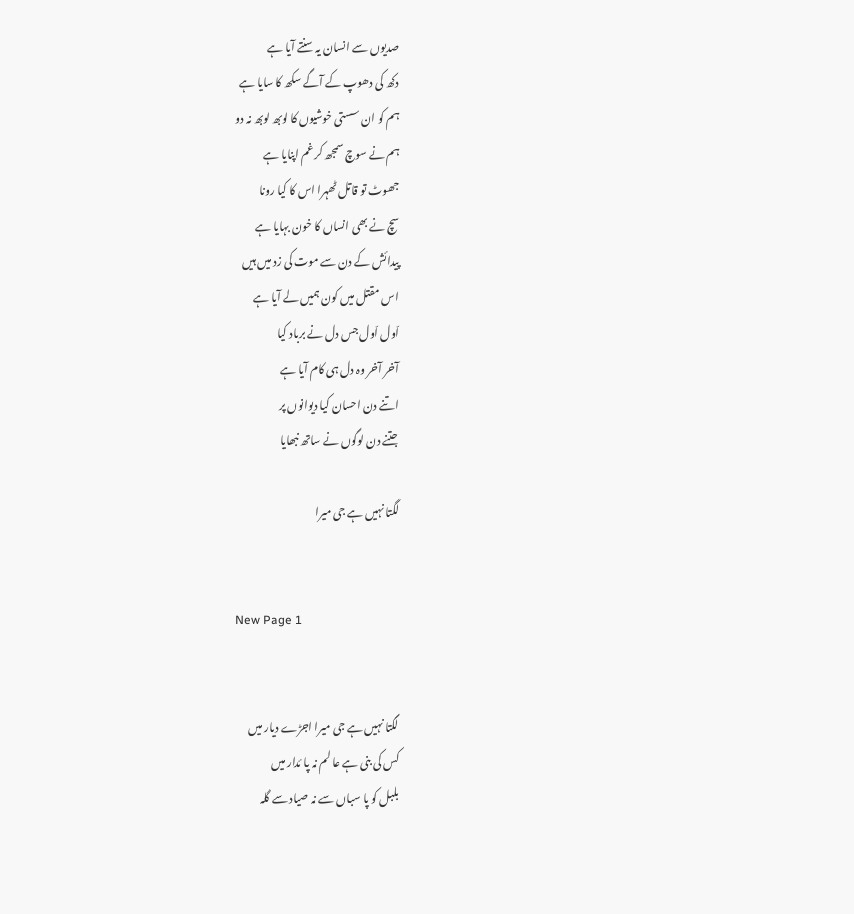صدیوں سے انسان یہ سنتے آیا ہے
دکھ کی دھوپ کے آگے سکھ کا سایا ہے
ہم کو ان سستی خوشیوں کا لوبھ لوبھ نہ دو
ہم نے سوچ سمجھ کر غم اپنایا ہے
جھوٹ تو قاتل ٹھہرا اس کا کیا رونا
سچ نے بھی انساں کا خون بہایا ہے
پیدائش کے دن سے موت کی زد میں ہیں
اس مقتل میں کون ہمیں لے آیا ہے
اّول اّول جس دل نے برباد کیا
آخر آخر وہ دل ہی کام آیا ہے
اتنے دن احسان کیا دیوانوں پر
جتنے دن لوگوں نے ساتھ نبھایا

لگتا نہیں ہے جی میرا


New Page 1


لگتا نہیں ہے جی میرا اجڑے دیار میں
کس کی بنی ہے عا لم نہ پا ئدار میں
بلبل کو پا سباں سے نہ صیاد سے گلہ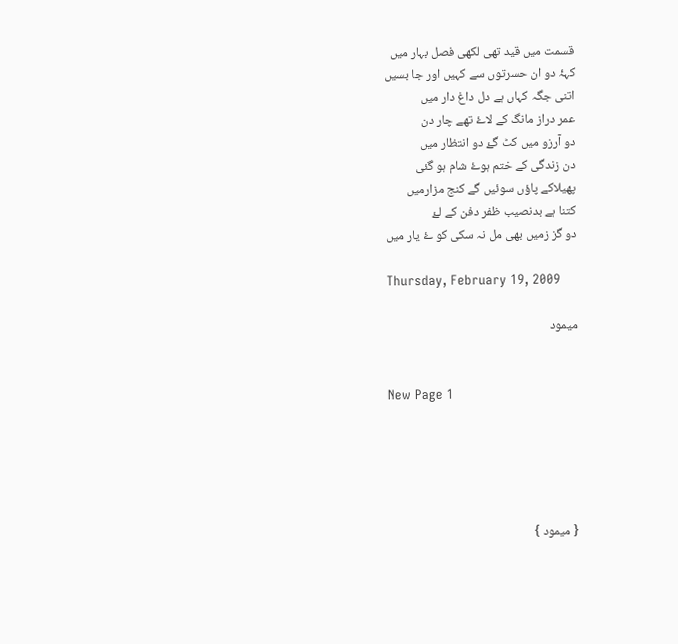قسمت میں قید تھی لکھی فصل بہار میں
کہۂ دو ان حسرتوں سے کہیں اور جا بسیں
اتنی جگہ کہاں ہے دل داغ دار میں
عمر دراز مانگ کے لاۓ تھے چار دن
دو آرزو میں کٹ گۓ دو انتظار میں
دن زندگی کے ختم ہوۓ شام ہو گئی
پھیلاکے پاؤں سوئیں گے کنج مزارمیں
کتنا ہے بدنصیب ظفر دفن کے لۓ
دو گز زمیں بھی مل نہ سکی کو ۓ یار میں

Thursday, February 19, 2009

میمود


New Page 1





{ میمود }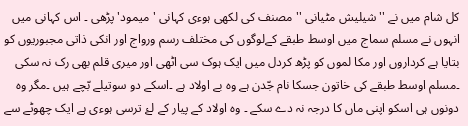کل شام میں نے '' شیلیش مٹیانی '' مصنف کی لکھی ہوءی کہانی 'میمود' پڑھی ۔ اس کہانی میں انہوں نے مسلم سماج میں اوسط طبقے کےلوگوں کی مختلف رسم ورواج اور انکی ذاتی مجبوریوں کو بتایا ہے کرداروں اور مکا لموں کو پڑھ کردل میں ایک ہوک سی اٹھی اور میری قلم بھی رک نہ سکی ۔مسلم اوسط طبقے کی خاتون جسکا نام جّدن ہے وہ بے اولاد ہے ۔اسکے دو سوتیلے بّچے ہیں ۔مگر وہ دونوں ہی اسکو اپنی ماں کا درجہ نہ دے سکے ۔ وہ اولاد کے پیار کے لۓ ترسی ہوءی ہے ایک چھوٹے سے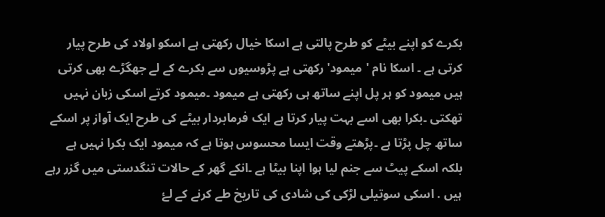بکرے کو اپنے بیٹے کو طرح پالتی ہے اسکا خیال رکھتی ہے اسکو اولاد کی طرح پیار کرتی ہے ۔ اسکا نام 'میمود' رکھتی ہے پڑوسیوں سے بکرے کے لے جھگڑے بھی کرتی ہیں میمود کو ہر پل اپنے ساتھ ہی رکھتی ہے میمود ۔میمود کرتے اسکی زبان نہیں تھکتی ۔بکرا بھی اسے بہت پیار کرتا ہے ایک فرمابردار بیٹے کی طرح ایک آواز پر اسکے ساتھ چل پڑتا ہے ۔پڑھتے وقت ایسا محسوس ہوتا ہے کہ میمود ایک بکرا نہیں ہے بلکہ اسکے پیٹ سے جنم لیا ہوا اپنا بیٹا ہے ۔انکے گھر کے حالات تنگدستی میں گزر رہے ہیں . اسکی سوتیلی لڑکی کی شادی کی تاریخ طے کرنے کے لۓ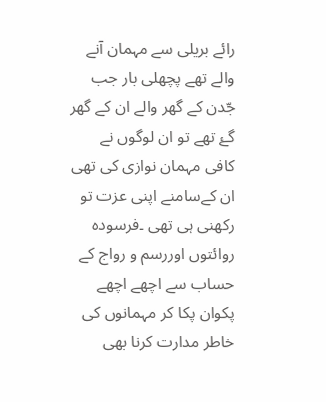رائے بریلی سے مہمان آنے والے تھے پچھلی بار جب جّدن کے گھر والے ان کے گھر گۓ تھے تو ان لوگوں نے کافی مہمان نوازی کی تھی ان کےسامنے اپنی عزت تو رکھنی ہی تھی ۔فرسودہ روائتوں اوررسم و رواج کے حساب سے اچھے اچھے پکوان پکا کر مہمانوں کی خاطر مدارت کرنا بھی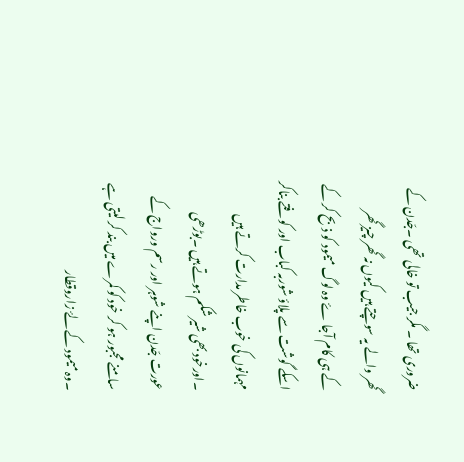ضروری تھا ۔ مگر جیب تو خالی تھی ۔جّدن کے گھر والے یہ سوچتے ہیں کیوں نہ گھر چیز گھر
کے ہی کام آجا ۓ وہ لوگ میمود کو ذبح کر کے اسکے گوشت سے پلاؤ شوربہ کباب اور کوفتے بناکر مہمانوں کی خوب خاطر مدارت کرتے ہیں ۔اورخود بھی شیر شکم ہوتے ہیں ۔بوڑھی عورت جّدن اپنے شوہر اور رسم ورواج کے سامنے مجبور ہو کر خود کو کمرے میں بند کر لیتی ہے ۔وہ میمود کے لۓ زاروقطار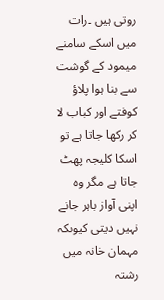روتی ہیں ۔رات میں اسکے سامنے میمود کے گوشت سے بنا ہوا پلاؤ کوفتے اور کباب لا کر رکھا جاتا ہے تو اسکا کلیجہ پھٹ جاتا ہے مگر وہ اپنی آواز باہر جانے نہیں دیتی کیوںکہ مہمان خانہ میں رشتہ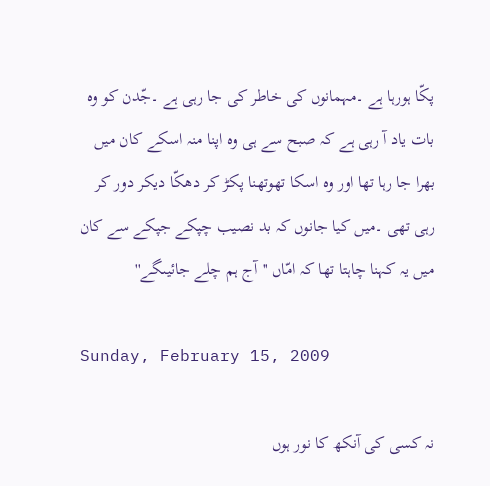پکّا ہورہا ہے ۔مہمانوں کی خاطر کی جا رہی ہے ۔جّدن کو وہ بات یاد آ رہی ہے کہ صبح سے ہی وہ اپنا منہ اسکے کان میں بھرا جا رہا تھا اور وہ اسکا تھوتھنا پکڑ کر دھکّا دیکر دور کر رہی تھی ۔میں کیا جانوں کہ بد نصیب چپکے جپکے سے کان میں یہ کہنا چاہتا تھا کہ امّاں ''آج ہم چلے جائیںگے''

Sunday, February 15, 2009

نہ کسی کی آنکھ کا نور ہوں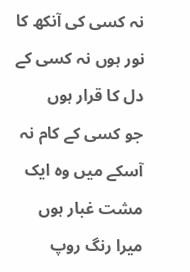نہ کسی کی آنکھ کا نور ہوں نہ کسی کے دل کا قرار ہوں
جو کسی کے کام نہ آسکے میں وہ ایک مشت غبار ہوں
میرا رنگ روپ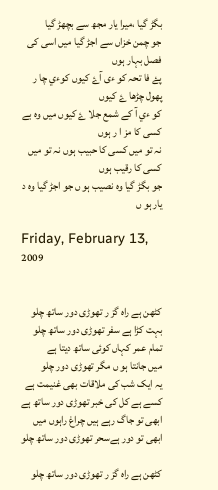بگڑ گیا ،میرا یار مجھ سے بچھڑ گیا
جو چمن خزاں سے اجڑ گیا میں اسی کی فصل بہار ہوں
پۓ فا تحہ کو ءی آۓ کیوں کوءي چا ر پھول چڑھا ۓ کیوں
کو ءي آ کے شمع جلا ۓ کیوں میں وہ بے کسی کا مز ا ر ہوں
نہ تو میں کسی کا حبیب ہوں نہ تو میں کسی کا رقیب ہوں
جو بگڑ گیا وہ نصیب ہو ں جو اجڑ گیا وہ د یار ہو ں

Friday, February 13, 2009


کٹھن ہے راہ گز ر تھوڑی دور ساتھ چلو
بہت کڑا ہے سفر تھوڑی دور ساتھ چلو
تمام عمر کہاں کوئی ساتھ دیتا ہے
میں جانتا ہو ں مگر تھوڑی دور چلو
یہ ایک شب کی ملاقات بھی غنیمت ہے
کسے ہے کل کی خبر تھوڑی دور ساتھ ہے
ابھی تو جاگ رہے ہیں چراغ راہوں میں
ابھی تو دور ہےسحر تھوڑی دور ساتھ چلو

کٹھن ہے راہ گز ر تھوڑی دور ساتھ چلو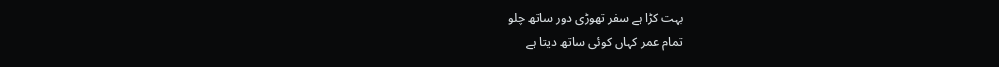بہت کڑا ہے سفر تھوڑی دور ساتھ چلو
تمام عمر کہاں کوئی ساتھ دیتا ہے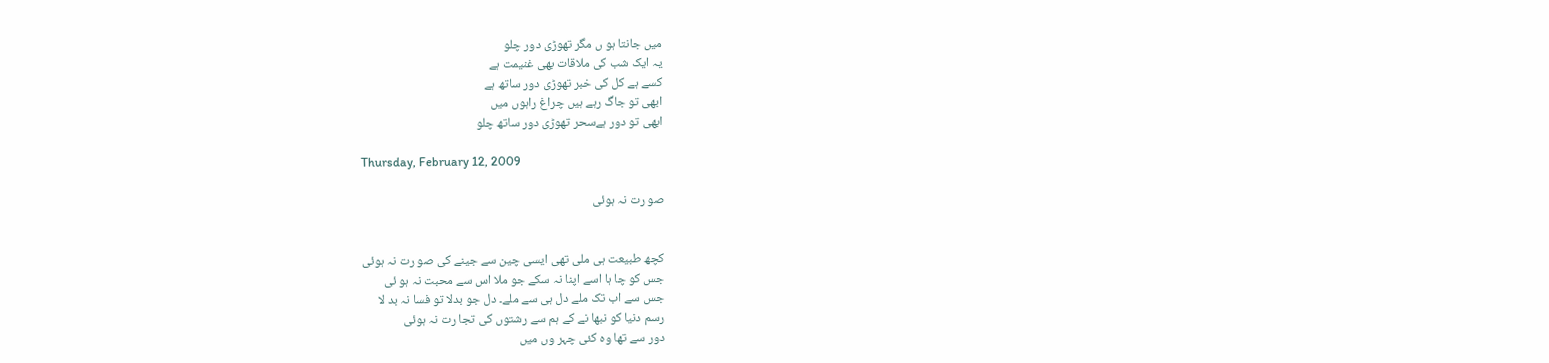میں جانتا ہو ں مگر تھوڑی دور چلو
یہ ایک شب کی ملاقات بھی غنیمت ہے
کسے ہے کل کی خبر تھوڑی دور ساتھ ہے
ابھی تو جاگ رہے ہیں چراغ راہوں میں
ابھی تو دور ہےسحر تھوڑی دور ساتھ چلو

Thursday, February 12, 2009

صو رت نہ ہوئی


کچھ طبیعت ہی ملی تھی ایسی چین سے جینے کی صو رت نہ ہوئی
جس کو چا ہا اسے اپنا نہ سکے جو ملا اس سے محبت نہ ہو ئی
جس سے اب تک ملے دل ہی سے ملے۔ دل جو بدلا تو فسا نہ بد لا
رسم دنیا کو نبھا نے کے ہم سے رشتوں کی تجا رت نہ ہوئی
دور سے تھا وہ کئی چہر وں میں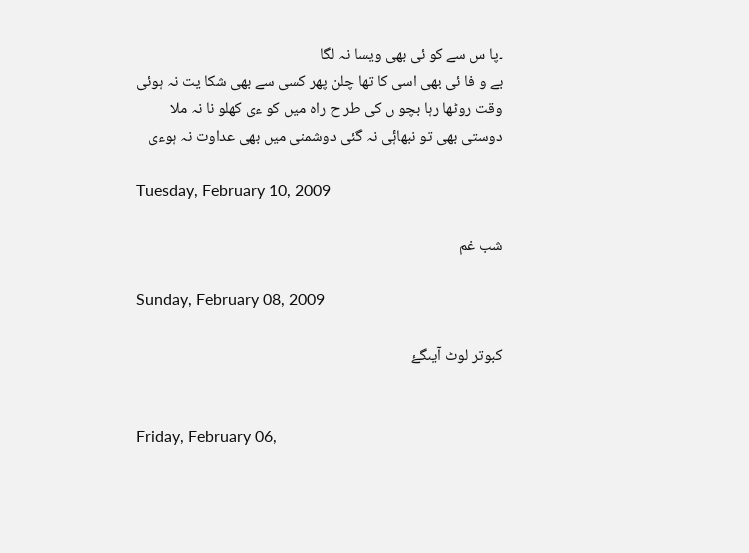۔پا س سے کو ئی بھی ویسا نہ لگا
بے و فا ئی بھی اسی کا تھا چلن پھر کسی سے بھی شکا یت نہ ہوئی
وقت روٹھا رہا بچو ں کی طر ح راہ میں کو ءی کھلو نا نہ ملا
دوستی بھی تو نبھاۂی نہ گئی دوشمنی میں بھی عداوت نہ ہوءی

Tuesday, February 10, 2009

شب غم

Sunday, February 08, 2009

کبوتر لوٹ آیںگۓ


Friday, February 06,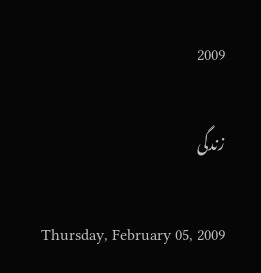2009

زندگی

Thursday, February 05, 2009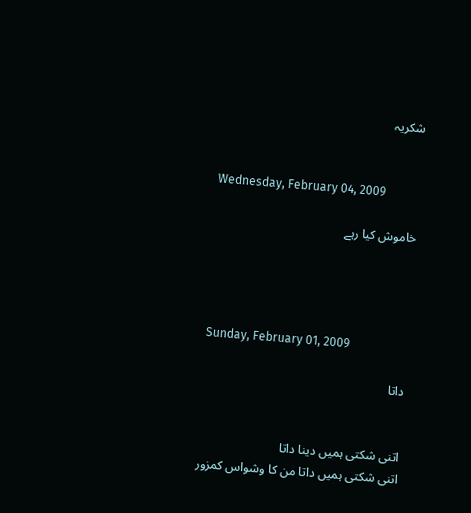شکریہ


Wednesday, February 04, 2009

خاموش کیا رہے




Sunday, February 01, 2009

داتا


اتنی شکتی ہمیں دینا داتا
اتنی شکتی ہمیں داتا من کا وشواس کمزور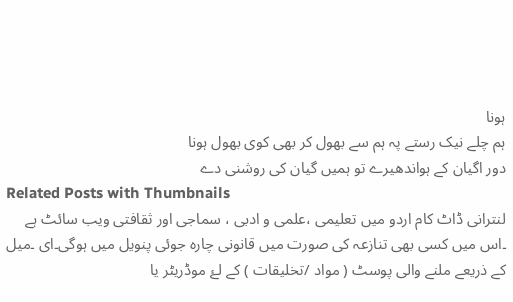ہونا
ہم چلے نیک رستے پہ ہم سے بھول کر بھی کوی بھول ہونا
دور اگیان کے ہواندھیرے تو ہمیں گیان کی روشنی دے
Related Posts with Thumbnails
لنترانی ڈاٹ کام اردو میں تعلیمی ،علمی و ادبی ، سماجی اور ثقافتی ویب سائٹ ہے ۔اس میں کسی بھی تنازعہ کی صورت میں قانونی چارہ جوئی پنویل میں ہوگی۔ای ۔میل کے ذریعے ملنے والی پوسٹ ( مواد /تخلیقات ) کے لۓ موڈریٹر یا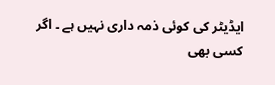ایڈیٹر کی کوئی ذمہ داری نہیں ہے ۔ اگر کسی بھی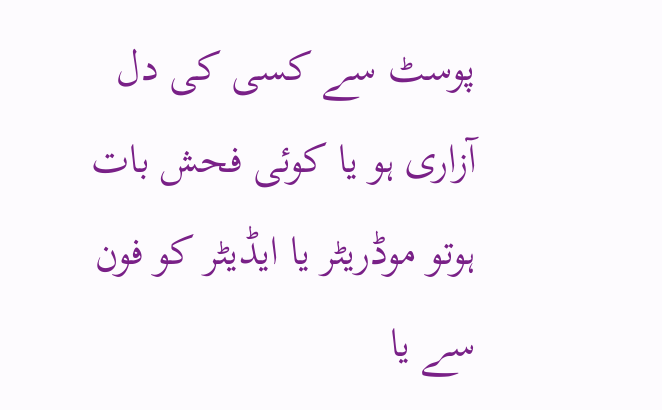پوسٹ سے کسی کی دل آزاری ہو یا کوئی فحش بات ہوتو موڈریٹر یا ایڈیٹر کو فون سے یا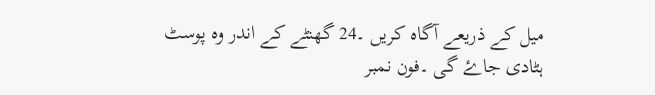میل کے ذریعے آگاہ کریں ۔24 گھنٹے کے اندر وہ پوسٹ ہٹادی جاۓ گی ۔فون نمبر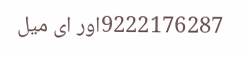9222176287اور ای میل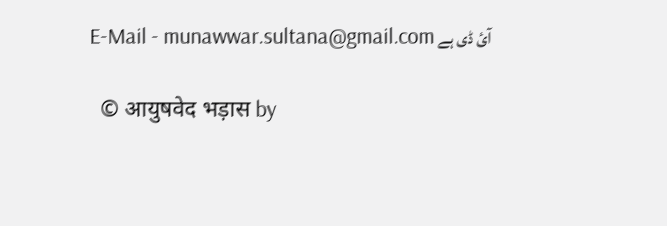آئ ڈی ہے E-Mail - munawwar.sultana@gmail.com

  © आयुषवेद भड़ास by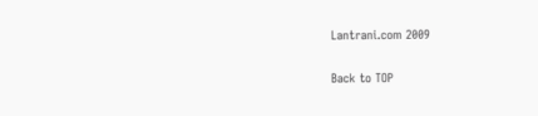Lantrani.com 2009

Back to TOP